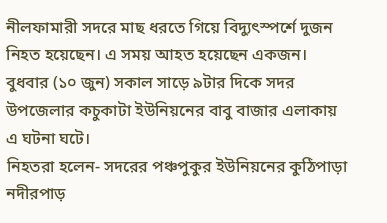নীলফামারী সদরে মাছ ধরতে গিয়ে বিদ্যুৎস্পর্শে দুজন নিহত হয়েছেন। এ সময় আহত হয়েছেন একজন। বুধবার (১০ জুন) সকাল সাড়ে ৯টার দিকে সদর উপজেলার কচুকাটা ইউনিয়নের বাবু বাজার এলাকায় এ ঘটনা ঘটে।
নিহতরা হলেন- সদরের পঞ্চপুকুর ইউনিয়নের কুঠিপাড়া নদীরপাড়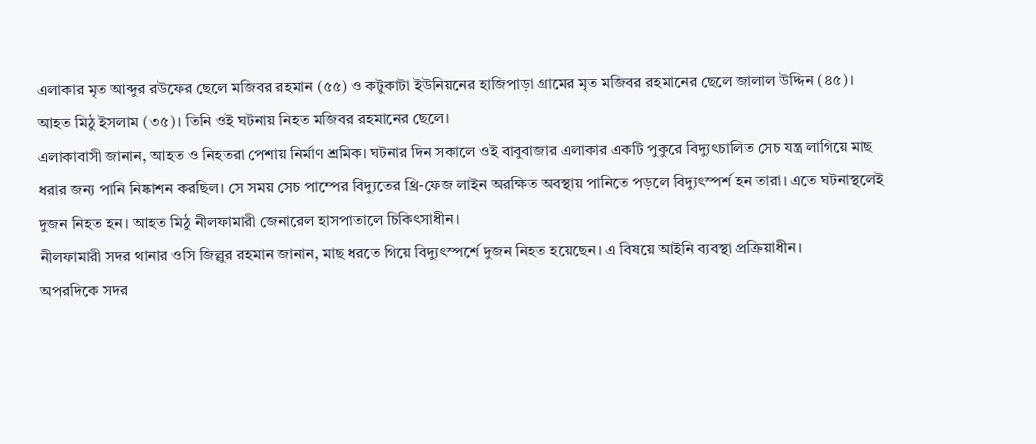এলাকার মৃত আব্দুর রউফের ছেলে মজিবর রহমান (৫৫) ও কটুকাটা ইউনিয়নের হাজিপাড়া গ্রামের মৃত মজিবর রহমানের ছেলে জালাল উদ্দিন (৪৫)। আহত মিঠু ইসলাম (৩৫)। তিনি ওই ঘটনায় নিহত মজিবর রহমানের ছেলে।
এলাকাবাসী জানান, আহত ও নিহতরা পেশায় নির্মাণ শ্রমিক। ঘটনার দিন সকালে ওই বাবুবাজার এলাকার একটি পুকুরে বিদ্যুৎচালিত সেচ যন্ত্র লাগিয়ে মাছ ধরার জন্য পানি নিষ্কাশন করছিল। সে সময় সেচ পাম্পের বিদ্যুতের থ্রি-ফেজ লাইন অরক্ষিত অবস্থায় পানিতে পড়লে বিদ্যুৎস্পর্শ হন তারা। এতে ঘটনাস্থলেই দুজন নিহত হন। আহত মিঠু নীলফামারী জেনারেল হাসপাতালে চিকিৎসাধীন।
নীলফামারী সদর থানার ওসি জিল্লুর রহমান জানান, মাছ ধরতে গিয়ে বিদ্যুৎস্পর্শে দুজন নিহত হয়েছেন। এ বিষয়ে আইনি ব্যবস্থা প্রক্রিয়াধীন।
অপরদিকে সদর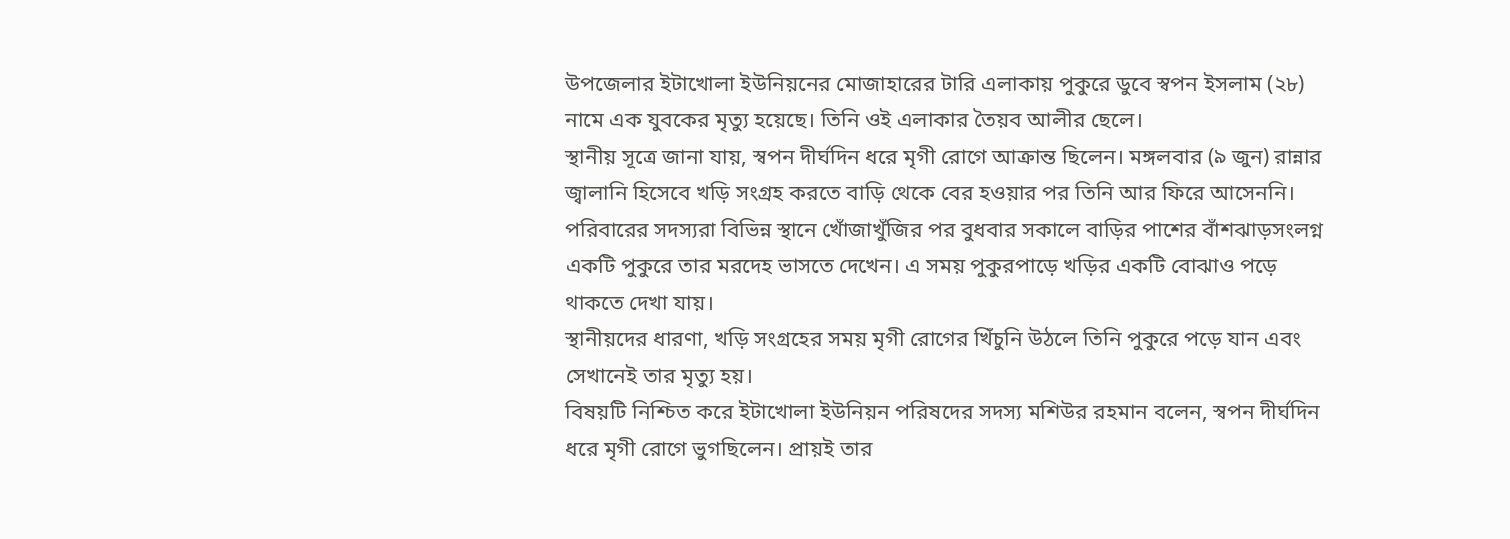উপজেলার ইটাখোলা ইউনিয়নের মোজাহারের টারি এলাকায় পুকুরে ডুবে স্বপন ইসলাম (২৮) নামে এক যুবকের মৃত্যু হয়েছে। তিনি ওই এলাকার তৈয়ব আলীর ছেলে।
স্থানীয় সূত্রে জানা যায়, স্বপন দীর্ঘদিন ধরে মৃগী রোগে আক্রান্ত ছিলেন। মঙ্গলবার (৯ জুন) রান্নার জ্বালানি হিসেবে খড়ি সংগ্রহ করতে বাড়ি থেকে বের হওয়ার পর তিনি আর ফিরে আসেননি। পরিবারের সদস্যরা বিভিন্ন স্থানে খোঁজাখুঁজির পর বুধবার সকালে বাড়ির পাশের বাঁশঝাড়সংলগ্ন একটি পুকুরে তার মরদেহ ভাসতে দেখেন। এ সময় পুকুরপাড়ে খড়ির একটি বোঝাও পড়ে থাকতে দেখা যায়।
স্থানীয়দের ধারণা, খড়ি সংগ্রহের সময় মৃগী রোগের খিঁচুনি উঠলে তিনি পুকুরে পড়ে যান এবং সেখানেই তার মৃত্যু হয়।
বিষয়টি নিশ্চিত করে ইটাখোলা ইউনিয়ন পরিষদের সদস্য মশিউর রহমান বলেন, স্বপন দীর্ঘদিন ধরে মৃগী রোগে ভুগছিলেন। প্রায়ই তার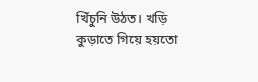খিঁচুনি উঠত। খড়ি কুড়াতে গিয়ে হয়তো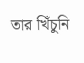তার খিঁচুনি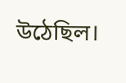উঠেছিল।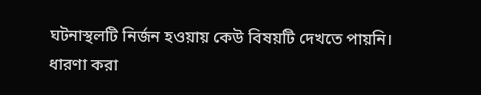ঘটনাস্থলটি নির্জন হওয়ায় কেউ বিষয়টি দেখতে পায়নি। ধারণা করা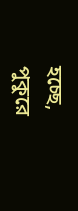হচ্ছে, পুকুরে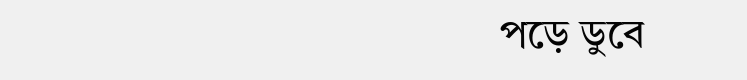পড়ে ডুবে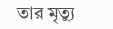তার মৃত্যু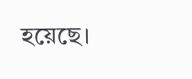হয়েছে।